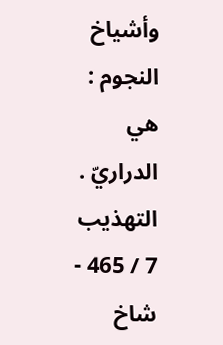وأشياخ النجوم : هي الدراريّ .
التهذيب 7 / 465 - شاخ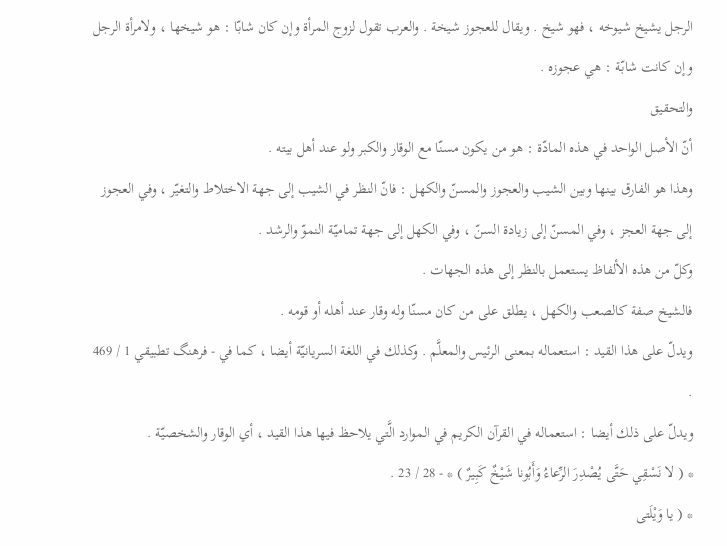الرجل يشيخ شيوخه ، فهو شيخ . ويقال للعجوز شيخة . والعرب تقول لزوج المرأة وإن كان شابّا : هو شيخها ، ولامرأة الرجل وإن كانت شابّة : هي عجوزه .
والتحقيق
أنّ الأصل الواحد في هذه المادّة : هو من يكون مسنّا مع الوقار والكبر ولو عند أهل بيته .
وهذا هو الفارق بينها وبين الشيب والعجوز والمسنّ والكهل : فانّ النظر في الشيب إلى جهة الاختلاط والتغيّر ، وفي العجوز إلى جهة العجز ، وفي المسنّ إلى زيادة السنّ ، وفي الكهل إلى جهة تماميّة النموّ والرشد .
وكلّ من هذه الألفاظ يستعمل بالنظر إلى هذه الجهات .
فالشيخ صفة كالصعب والكهل ، يطلق على من كان مسنّا وله وقار عند أهله أو قومه .
ويدلّ على هذا القيد : استعماله بمعنى الرئيس والمعلَّم . وكذلك في اللغة السريانيّة أيضا ، كما في - فرهنگ تطبيقي 1 / 469 .
ويدلّ على ذلك أيضا : استعماله في القرآن الكريم في الموارد الَّتي يلاحظ فيها هذا القيد ، أي الوقار والشخصيّة .
* ( لا نَسْقِي حَتَّى يُصْدِرَ الرِّعاءُ وَأَبُونا شَيْخٌ كَبِيرٌ ) * - 28 / 23 .
* ( يا وَيْلَتى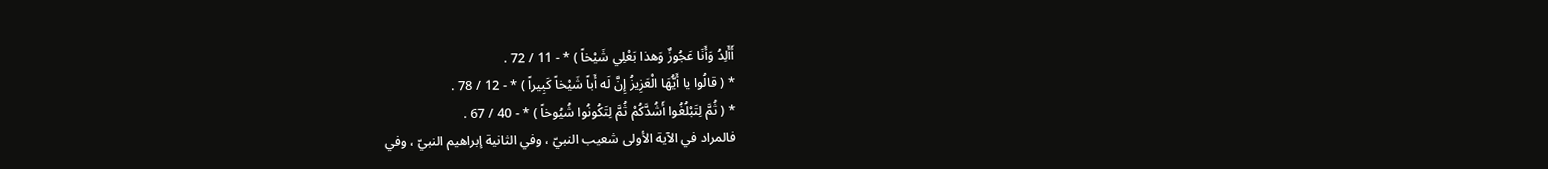أَأَلِدُ وَأَنَا عَجُوزٌ وَهذا بَعْلِي شَيْخاً ) * - 11 / 72 .
* ( قالُوا يا أَيُّهَا الْعَزِيزُ إِنَّ لَه أَباً شَيْخاً كَبِيراً ) * - 12 / 78 .
* ( ثُمَّ لِتَبْلُغُوا أَشُدَّكُمْ ثُمَّ لِتَكُونُوا شُيُوخاً ) * - 40 / 67 .
فالمراد في الآية الأولى شعيب النبيّ ، وفي الثانية إبراهيم النبيّ ، وفي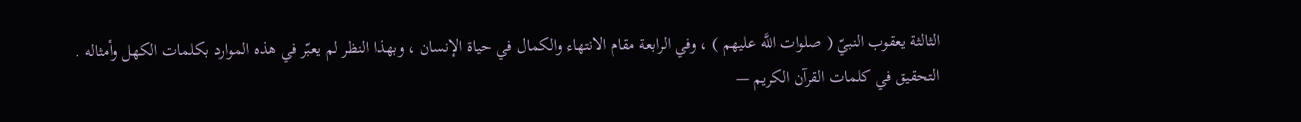الثالثة يعقوب النبيّ ( صلوات اللَّه عليهم ) ، وفي الرابعة مقام الانتهاء والكمال في حياة الإنسان ، وبهذا النظر لم يعبّر في هذه الموارد بكلمات الكهل وأمثاله .
التحقيق في كلمات القرآن الكريم —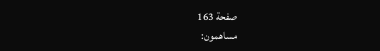صفحة 163
مساهمون: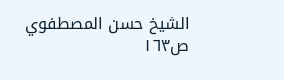الشيخ حسن المصطفوي
ص١٦٣